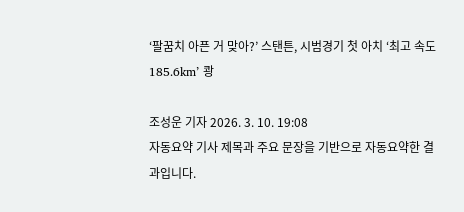‘팔꿈치 아픈 거 맞아?’ 스탠튼, 시범경기 첫 아치 ‘최고 속도 185.6km’ 쾅

조성운 기자 2026. 3. 10. 19:08
자동요약 기사 제목과 주요 문장을 기반으로 자동요약한 결과입니다.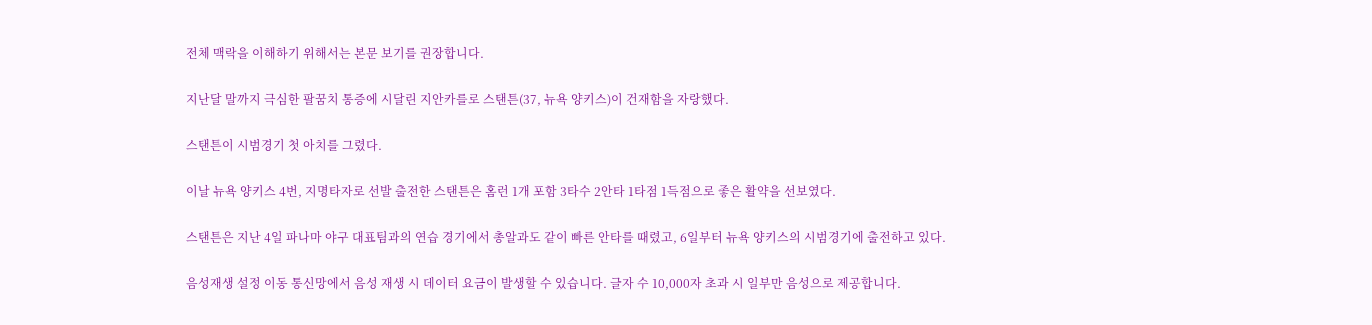전체 맥락을 이해하기 위해서는 본문 보기를 권장합니다.

지난달 말까지 극심한 팔꿈치 통증에 시달린 지안카를로 스탠튼(37, 뉴욕 양키스)이 건재함을 자랑했다.

스탠튼이 시범경기 첫 아치를 그렸다.

이날 뉴욕 양키스 4번, 지명타자로 선발 출전한 스탠튼은 홈런 1개 포함 3타수 2안타 1타점 1득점으로 좋은 활약을 선보였다.

스탠튼은 지난 4일 파나마 야구 대표팀과의 연습 경기에서 총알과도 같이 빠른 안타를 때렸고, 6일부터 뉴욕 양키스의 시범경기에 출전하고 있다.

음성재생 설정 이동 통신망에서 음성 재생 시 데이터 요금이 발생할 수 있습니다. 글자 수 10,000자 초과 시 일부만 음성으로 제공합니다.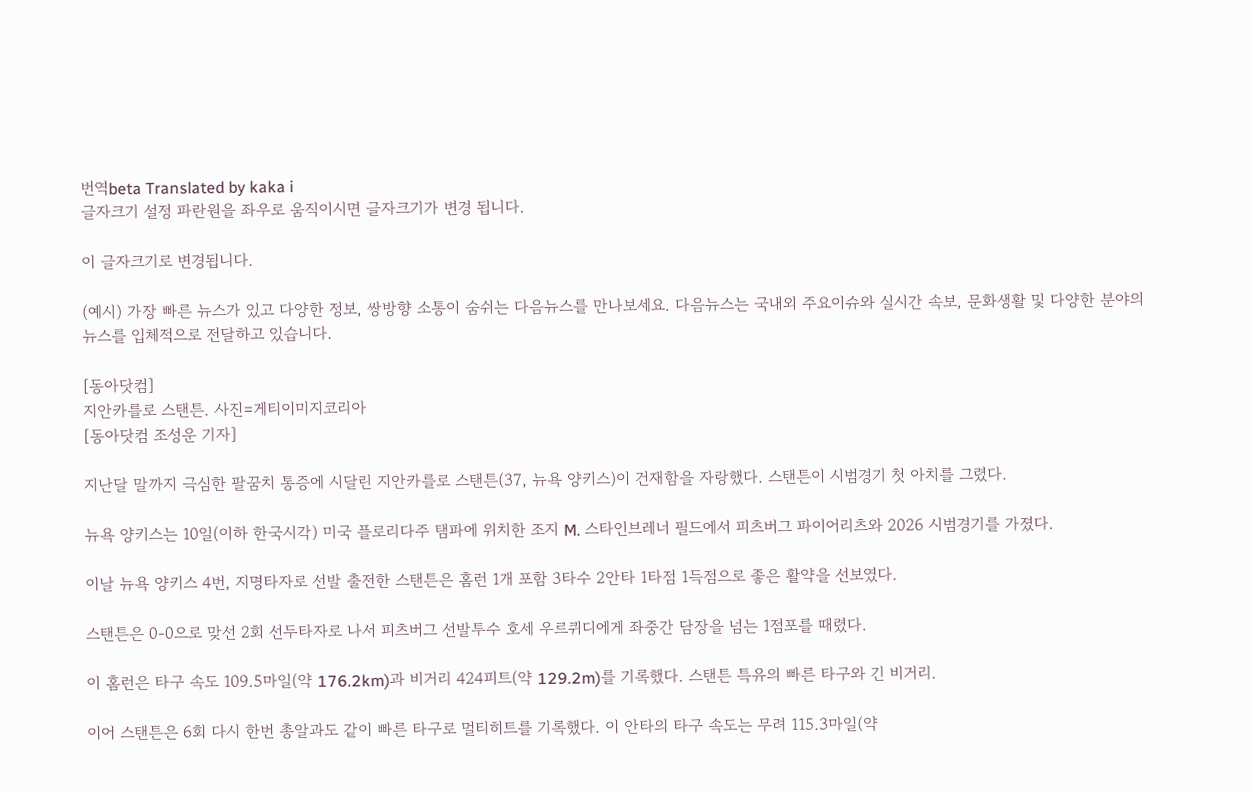번역beta Translated by kaka i
글자크기 설정 파란원을 좌우로 움직이시면 글자크기가 변경 됩니다.

이 글자크기로 변경됩니다.

(예시) 가장 빠른 뉴스가 있고 다양한 정보, 쌍방향 소통이 숨쉬는 다음뉴스를 만나보세요. 다음뉴스는 국내외 주요이슈와 실시간 속보, 문화생활 및 다양한 분야의 뉴스를 입체적으로 전달하고 있습니다.

[동아닷컴]
지안카를로 스탠튼. 사진=게티이미지코리아
[동아닷컴 조성운 기자]

지난달 말까지 극심한 팔꿈치 통증에 시달린 지안카를로 스탠튼(37, 뉴욕 양키스)이 건재함을 자랑했다. 스탠튼이 시범경기 첫 아치를 그렸다.

뉴욕 양키스는 10일(이하 한국시각) 미국 플로리다주 탬파에 위치한 조지 M. 스타인브레너 필드에서 피츠버그 파이어리츠와 2026 시범경기를 가졌다.

이날 뉴욕 양키스 4번, 지명타자로 선발 출전한 스탠튼은 홈런 1개 포함 3타수 2안타 1타점 1득점으로 좋은 활약을 선보였다.

스탠튼은 0-0으로 맞선 2회 선두타자로 나서 피츠버그 선발투수 호세 우르퀴디에게 좌중간 담장을 넘는 1점포를 때렸다.

이 홈런은 타구 속도 109.5마일(약 176.2km)과 비거리 424피트(약 129.2m)를 기록했다. 스탠튼 특유의 빠른 타구와 긴 비거리.

이어 스탠튼은 6회 다시 한번 총알과도 같이 빠른 타구로 멀티히트를 기록했다. 이 안타의 타구 속도는 무려 115.3마일(약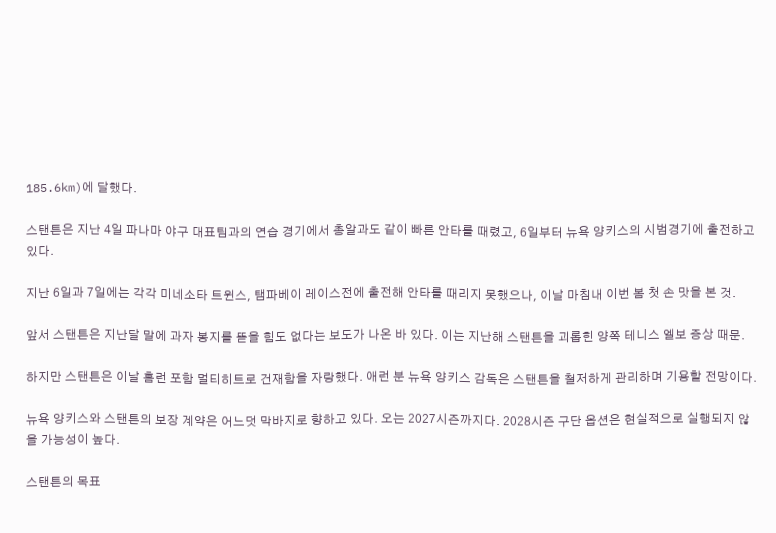185.6km)에 달했다.

스탠튼은 지난 4일 파나마 야구 대표팀과의 연습 경기에서 총알과도 같이 빠른 안타를 때렸고, 6일부터 뉴욕 양키스의 시범경기에 출전하고 있다.

지난 6일과 7일에는 각각 미네소타 트윈스, 탬파베이 레이스전에 출전해 안타를 때리지 못했으나, 이날 마침내 이번 봄 첫 손 맛을 본 것.

앞서 스탠튼은 지난달 말에 과자 봉지를 뜯을 힘도 없다는 보도가 나온 바 있다. 이는 지난해 스탠튼을 괴롭힌 양쪽 테니스 엘보 증상 때문.

하지만 스탠튼은 이날 홈런 포함 멀티히트로 건재함을 자랑했다. 애런 분 뉴욕 양키스 감독은 스탠튼을 철저하게 관리하며 기용할 전망이다.

뉴욕 양키스와 스탠튼의 보장 계약은 어느덧 막바지로 향하고 있다. 오는 2027시즌까지다. 2028시즌 구단 옵션은 현실적으로 실행되지 않을 가능성이 높다.

스탠튼의 목표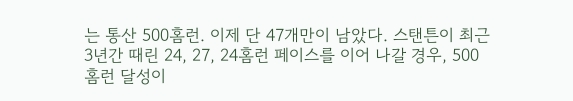는 통산 500홈런. 이제 단 47개만이 남았다. 스탠튼이 최근 3년간 때린 24, 27, 24홈런 페이스를 이어 나갈 경우, 500홈런 달성이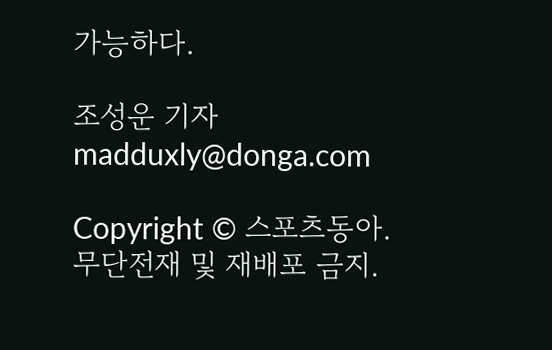가능하다.

조성운 기자 madduxly@donga.com

Copyright © 스포츠동아. 무단전재 및 재배포 금지.